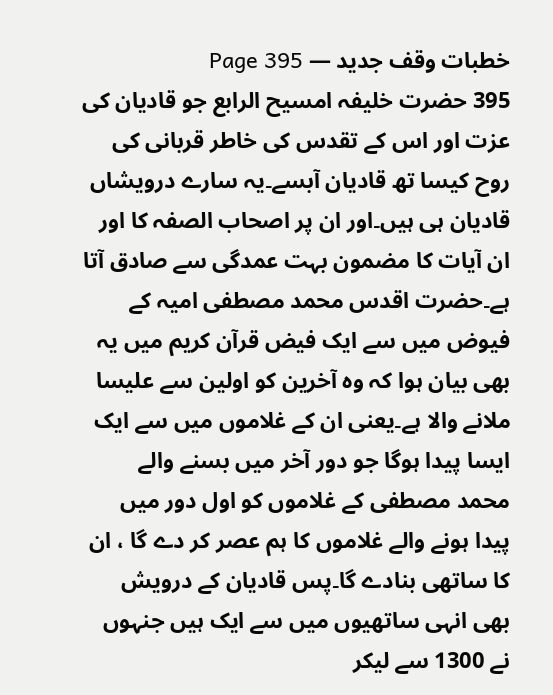خطبات وقف جدید — Page 395
395 حضرت خلیفہ امسیح الرابع جو قادیان کی عزت اور اس کے تقدس کی خاطر قربانی کی روح کیسا تھ قادیان آبسے۔یہ سارے درویشاں قادیان ہی ہیں۔اور ان پر اصحاب الصفہ کا اور ان آیات کا مضمون بہت عمدگی سے صادق آتا ہے۔حضرت اقدس محمد مصطفی امیہ کے فیوض میں سے ایک فیض قرآن کریم میں یہ بھی بیان ہوا کہ وہ آخرین کو اولین سے علیسا ملانے والا ہے۔یعنی ان کے غلاموں میں سے ایک ایسا پیدا ہوگا جو دور آخر میں بسنے والے محمد مصطفی کے غلاموں کو اول دور میں پیدا ہونے والے غلاموں کا ہم عصر کر دے گا ، ان کا ساتھی بنادے گا۔پس قادیان کے درویش بھی انہی ساتھیوں میں سے ایک ہیں جنہوں نے 1300 سے لیکر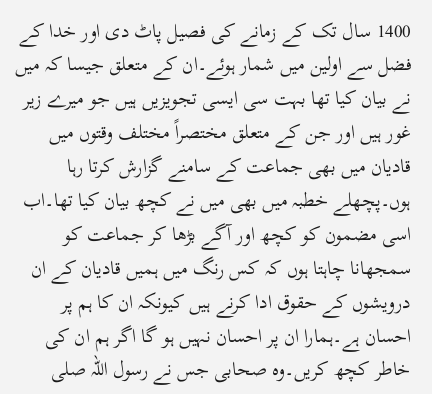1400 سال تک کے زمانے کی فصیل پاٹ دی اور خدا کے فضل سے اولین میں شمار ہوئے۔ان کے متعلق جیسا کہ میں نے بیان کیا تھا بہت سی ایسی تجویزیں ہیں جو میرے زیر غور ہیں اور جن کے متعلق مختصراً مختلف وقتوں میں قادیان میں بھی جماعت کے سامنے گزارش کرتا رہا ہوں۔پچھلے خطبہ میں بھی میں نے کچھ بیان کیا تھا۔اب اسی مضمون کو کچھ اور آگے بڑھا کر جماعت کو سمجھانا چاہتا ہوں کہ کس رنگ میں ہمیں قادیان کے ان درویشوں کے حقوق ادا کرنے ہیں کیونکہ ان کا ہم پر احسان ہے۔ہمارا ان پر احسان نہیں ہو گا اگر ہم ان کی خاطر کچھ کریں۔وہ صحابی جس نے رسول اللہ صلى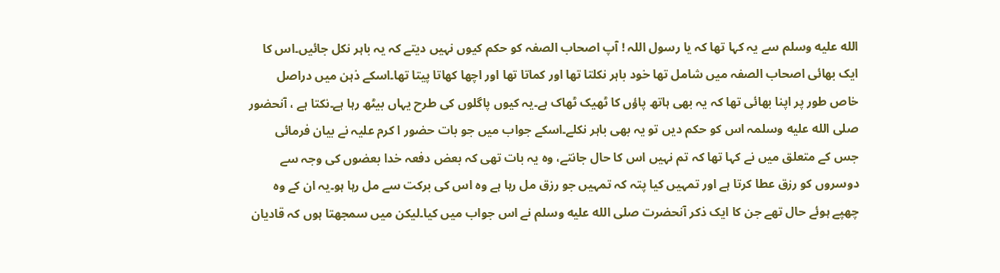الله عليه وسلم سے یہ کہا تھا کہ یا رسول اللہ ! آپ اصحاب الصفہ کو حکم کیوں نہیں دیتے کہ یہ باہر نکل جائیں۔اس کا ایک بھائی اصحاب الصفہ میں شامل تھا خود باہر نکلتا تھا اور کماتا تھا اور اچھا کھاتا پیتا تھا۔اسکے ذہن میں دراصل خاص طور پر اپنا بھائی تھا کہ یہ بھی ہاتھ پاؤں کا ٹھیک ٹھاک ہے۔یہ کیوں پاگلوں کی طرح یہاں بیٹھ رہا ہے۔نکتا ہے ، آنحضور صلى الله عليه وسلمہ اس کو حکم دیں تو یہ بھی باہر نکلے۔اسکے جواب میں جو بات حضور ا کرم علیہ نے بیان فرمائی جس کے متعلق میں نے کہا تھا کہ تم نہیں اس کا حال جانتے، وہ یہ بات تھی کہ بعض دفعہ خدا بعضوں کی وجہ سے دوسروں کو رزق عطا کرتا ہے اور تمہیں کیا پتہ کہ تمہیں جو رزق مل رہا ہے وہ اس کی برکت سے مل رہا ہو۔یہ ان کے وہ چھپے ہوئے حال تھے جن کا ایک ذکر آنحضرت صلى الله عليه وسلم نے اس جواب میں کیا۔لیکن میں سمجھتا ہوں کہ قادیان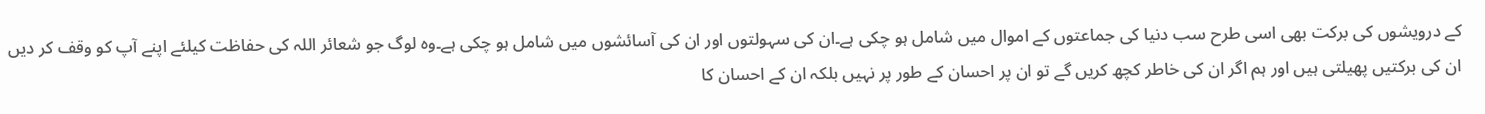کے درویشوں کی برکت بھی اسی طرح سب دنیا کی جماعتوں کے اموال میں شامل ہو چکی ہے۔ان کی سہولتوں اور ان کی آسائشوں میں شامل ہو چکی ہے۔وہ لوگ جو شعائر اللہ کی حفاظت کیلئے اپنے آپ کو وقف کر دیں ان کی برکتیں پھیلتی ہیں اور ہم اگر ان کی خاطر کچھ کریں گے تو ان پر احسان کے طور پر نہیں بلکہ ان کے احسان کا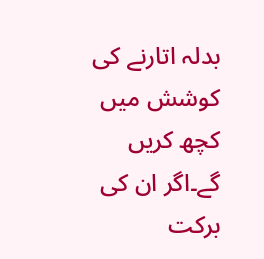بدلہ اتارنے کی کوشش میں کچھ کریں گے۔اگر ان کی برکت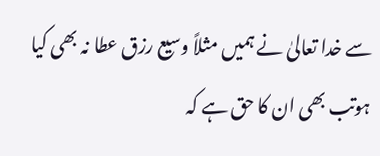سے خدا تعالیٰ نے ہمیں مثلاً وسیع رزق عطا نہ بھی کیا ہوتب بھی ان کا حق ہے کہ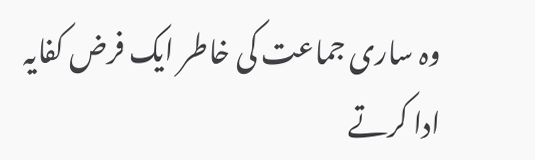وہ ساری جماعت کی خاطر ایک فرض کفایہ ادا کرتے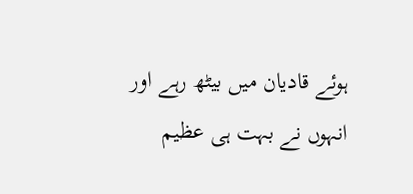ہوئے قادیان میں بیٹھ رہے اور انہوں نے بہت ہی عظیم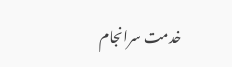خدمت سرانجام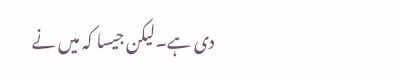دی ہے۔لیکن جیسا کہ میں نے